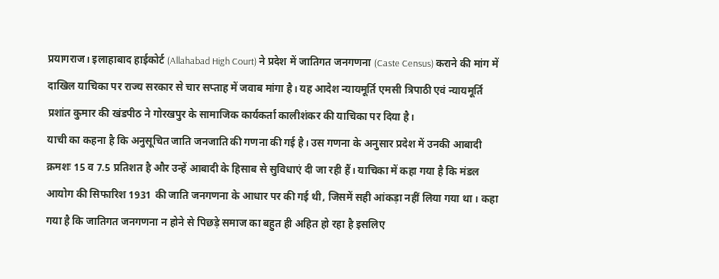प्रयागराज। इलाहाबाद हाईकोर्ट (Allahabad High Court) ने प्रदेश में जातिगत जनगणना (Caste Census) कराने की मांग में दाखिल याचिका पर राज्य सरकार से चार सप्ताह में जवाब मांगा है। यह आदेश न्यायमूर्ति एमसी त्रिपाठी एवं न्यायमूर्ति प्रशांत कुमार की खंडपीठ ने गोरखपुर के सामाजिक कार्यकर्ता कालीशंकर की याचिका पर दिया है।
याची का कहना है कि अनुसूचित जाति जनजाति की गणना की गई है। उस गणना के अनुसार प्रदेश में उनकी आबादी क्रमशः 15 व 7.5 प्रतिशत है और उन्हें आबादी के हिसाब से सुविधाएं दी जा रही हैं। याचिका में कहा गया है कि मंडल आयोग की सिफारिश 1931 की जाति जनगणना के आधार पर की गई थी, जिसमें सही आंकड़ा नहीं लिया गया था। कहा गया है कि जातिगत जनगणना न होने से पिछड़े समाज का बहुत ही अहित हो रहा है इसलिए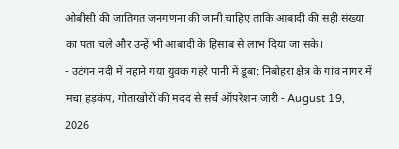ओबीसी की जातिगत जनगणना की जानी चाहिए ताकि आबादी की सही संख्या का पता चले और उन्हें भी आबादी के हिसाब से लाभ दिया जा सके।
- उटंगन नदी में नहाने गया युवक गहरे पानी में डूबा: निबोहरा क्षेत्र के गांव नागर में मचा हड़कंप, गोताखोरों की मदद से सर्च ऑपरेशन जारी - August 19, 2026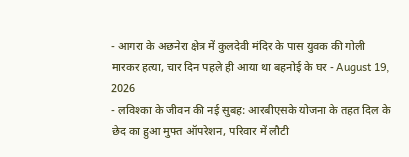- आगरा के अछनेरा क्षेत्र में कुलदेवी मंदिर के पास युवक की गोली मारकर हत्या, चार दिन पहले ही आया था बहनोई के घर - August 19, 2026
- लविश्का के जीवन की नई सुबह: आरबीएसके योजना के तहत दिल के छेद का हुआ मुफ्त ऑपरेशन, परिवार में लौटी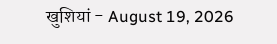खुशियां - August 19, 2026